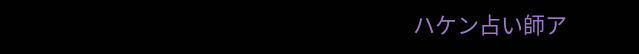ハケン占い師ア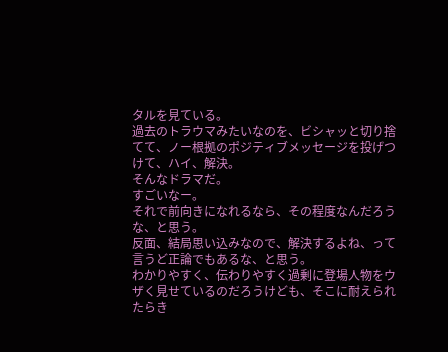タルを見ている。
過去のトラウマみたいなのを、ビシャッと切り捨てて、ノー根拠のポジティブメッセージを投げつけて、ハイ、解決。
そんなドラマだ。
すごいなー。
それで前向きになれるなら、その程度なんだろうな、と思う。
反面、結局思い込みなので、解決するよね、って言うど正論でもあるな、と思う。
わかりやすく、伝わりやすく過剰に登場人物をウザく見せているのだろうけども、そこに耐えられたらき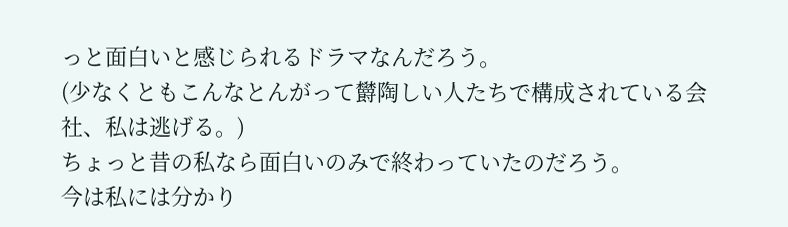っと面白いと感じられるドラマなんだろう。
(少なくともこんなとんがって欝陶しい人たちで構成されている会社、私は逃げる。)
ちょっと昔の私なら面白いのみで終わっていたのだろう。
今は私には分かり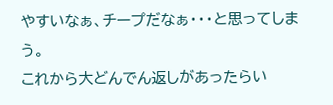やすいなぁ、チープだなぁ・・・と思ってしまう。
これから大どんでん返しがあったらい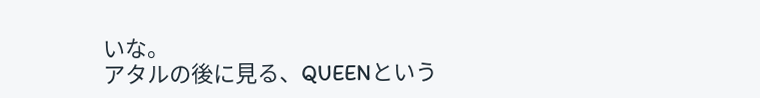いな。
アタルの後に見る、QUEENという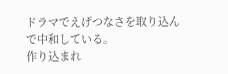ドラマでえげつなさを取り込んで中和している。
作り込まれ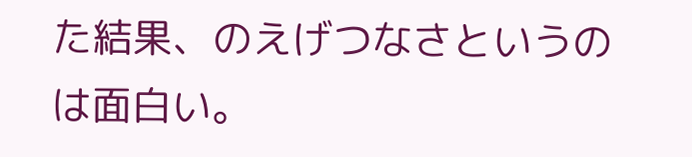た結果、のえげつなさというのは面白い。